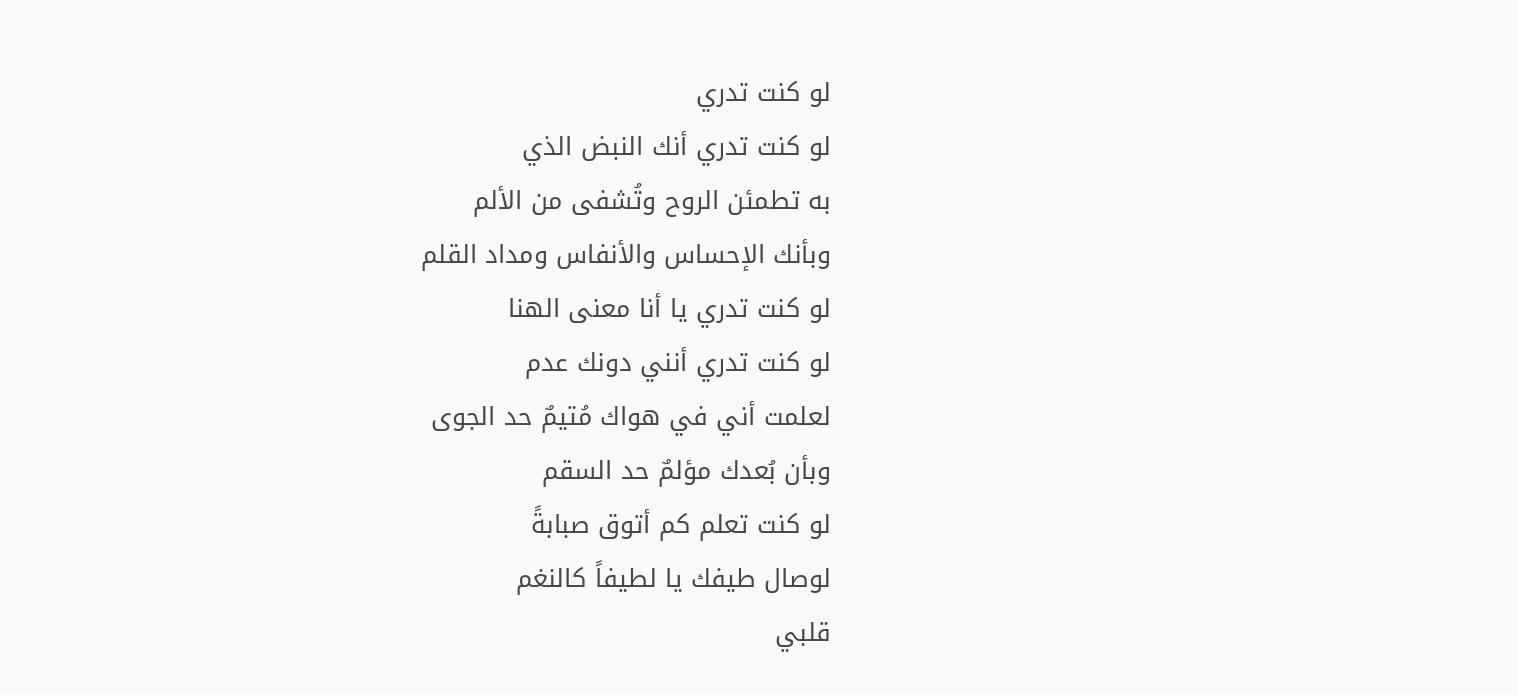لو كنت تدري
لو كنت تدري أنك النبض الذي
به تطمئن الروح وتُشفى من الألم
وبأنك الإحساس والأنفاس ومداد القلم
لو كنت تدري يا أنا معنى الهنا
لو كنت تدري أنني دونك عدم
لعلمت أني في هواك مُتيمٌ حد الجوى
وبأن بُعدك مؤلمٌ حد السقم
لو كنت تعلم كم أتوق صبابةً
لوصال طيفك يا لطيفاً كالنغم
قلبي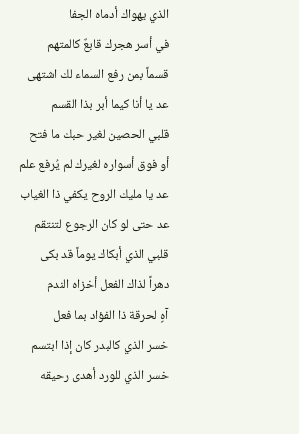الذي يهواك أدماه الجفا
في أسر هجرك قابعٌ كالمتهم
قسماً بمن رفع السماء لك اشتهى
عد يا أنا كيما أبر بذا القسم
قلبي الحصين لغير حبك ما فتح
أو فوق أسواره لغيرك لم يُرفع علم
عد يا مليك الروح يكفي ذا الغياب
عد حتى لو كان الرجوع لتنتقم
قلبي الذي أبكاك يوماً قد بكى
دهراً لذاك الفعل أخزاه الندم
آهٍ لحرقة ذا الفؤاد بما فعل
خسر الذي كالبدر كان إذا ابتسم
خسر الذي للورد أهدى رحيقه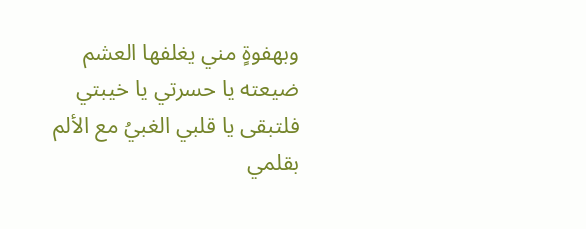وبهفوةٍ مني يغلفها العشم
ضيعته يا حسرتي يا خيبتي
فلتبقى يا قلبي الغبيُ مع الألم
بقلمي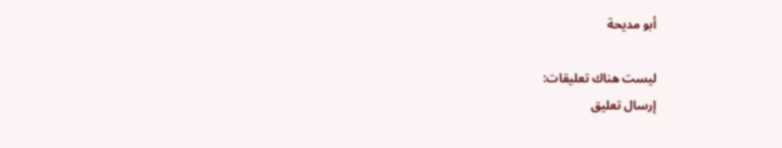أبو مديحة

ليست هناك تعليقات:
إرسال تعليق